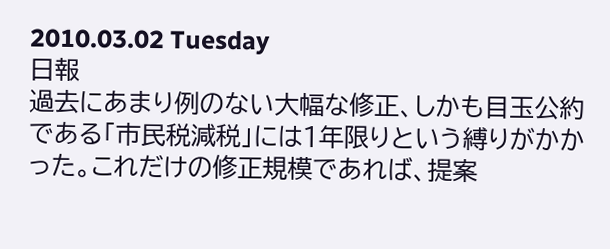2010.03.02 Tuesday
日報
過去にあまり例のない大幅な修正、しかも目玉公約である「市民税減税」には1年限りという縛りがかかった。これだけの修正規模であれば、提案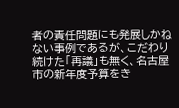者の責任問題にも発展しかねない事例であるが、こだわり続けた「再議」も無く、名古屋市の新年度予算をき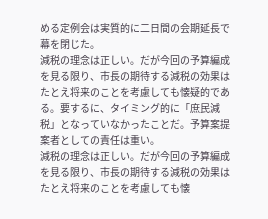める定例会は実質的に二日間の会期延長で幕を閉じた。
減税の理念は正しい。だが今回の予算編成を見る限り、市長の期待する減税の効果はたとえ将来のことを考慮しても懐疑的である。要するに、タイミング的に「庶民減税」となっていなかったことだ。予算案提案者としての責任は重い。
減税の理念は正しい。だが今回の予算編成を見る限り、市長の期待する減税の効果はたとえ将来のことを考慮しても懐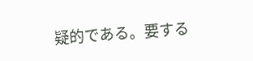疑的である。要する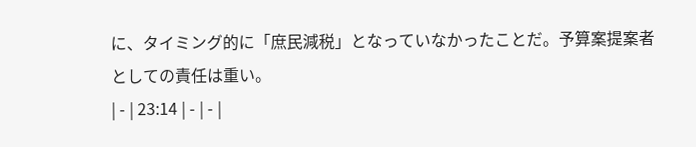に、タイミング的に「庶民減税」となっていなかったことだ。予算案提案者としての責任は重い。
| - | 23:14 | - | - |